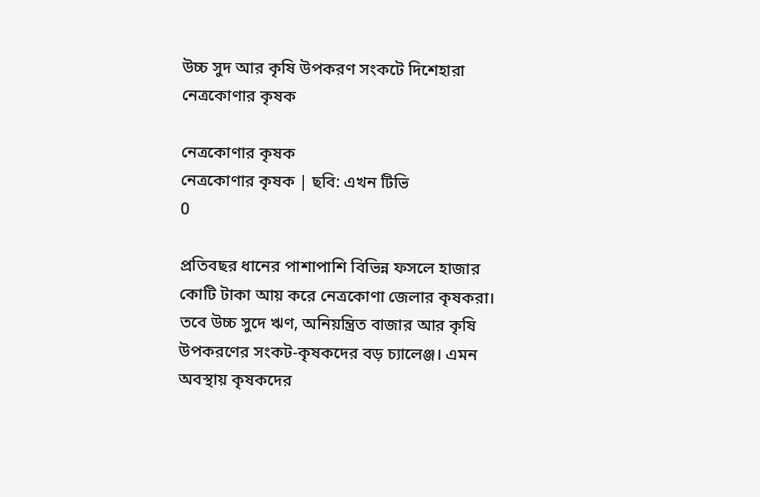উচ্চ সুদ আর কৃষি উপকরণ সংকটে দিশেহারা নেত্রকোণার কৃষক

নেত্রকোণার কৃষক
নেত্রকোণার কৃষক | ছবি: এখন টিভি
0

প্রতিবছর ধানের পাশাপাশি বিভিন্ন ফসলে হাজার কোটি টাকা আয় করে নেত্রকোণা জেলার কৃষকরা। তবে উচ্চ সুদে ঋণ, অনিয়ন্ত্রিত বাজার আর কৃষি উপকরণের সংকট-কৃষকদের বড় চ্যালেঞ্জ। এমন অবস্থায় কৃষকদের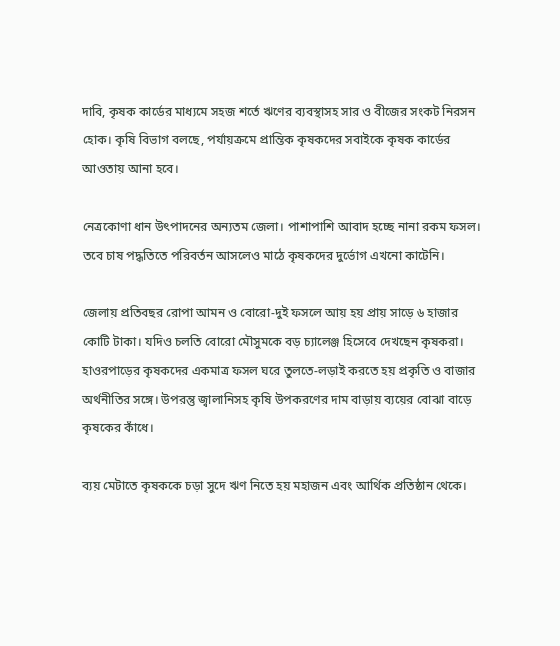দাবি, কৃষক কার্ডের মাধ্যমে সহজ শর্তে ঋণের ব্যবস্থাসহ সার ও বীজের সংকট নিরসন হোক। কৃষি বিভাগ বলছে, পর্যায়ক্রমে প্রান্তিক কৃষকদের সবাইকে কৃষক কার্ডের আওতায় আনা হবে।

নেত্রকোণা ধান উৎপাদনের অন্যতম জেলা। পাশাপাশি আবাদ হচ্ছে নানা রকম ফসল। তবে চাষ পদ্ধতিতে পরিবর্তন আসলেও মাঠে কৃষকদের দুর্ভোগ এখনো কাটেনি।

জেলায় প্রতিবছর রোপা আমন ও বোরো-দুই ফসলে আয় হয় প্রায় সাড়ে ৬ হাজার কোটি টাকা। যদিও চলতি বোরো মৌসুমকে বড় চ্যালেঞ্জ হিসেবে দেখছেন কৃষকরা। হাওরপাড়ের কৃষকদের একমাত্র ফসল ঘরে তুলতে-লড়াই করতে হয় প্রকৃতি ও বাজার অর্থনীতির সঙ্গে। উপরন্তু জ্বালানিসহ কৃষি উপকরণের দাম বাড়ায় ব্যয়ের বোঝা বাড়ে কৃষকের কাঁধে।

ব্যয় মেটাতে কৃষককে চড়া সুদে ঋণ নিতে হয় মহাজন এবং আর্থিক প্রতিষ্ঠান থেকে।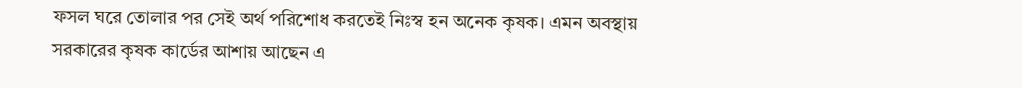ফসল ঘরে তোলার পর সেই অর্থ পরিশোধ করতেই নিঃস্ব হন অনেক কৃষক। এমন অবস্থায় সরকারের কৃষক কার্ডের আশায় আছেন এ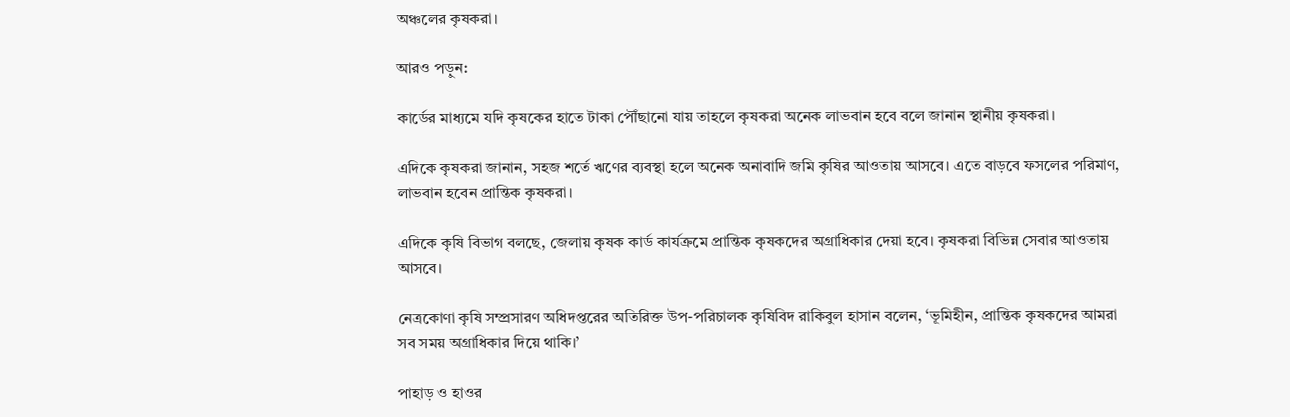অঞ্চলের কৃষকরা।

আরও পড়ুন:

কার্ডের মাধ্যমে যদি কৃষকের হাতে টাকা পৌঁছানো যায় তাহলে কৃষকরা অনেক লাভবান হবে বলে জানান স্থানীয় কৃষকরা।

এদিকে কৃষকরা জানান, সহজ শর্তে ঋণের ব্যবস্থা হলে অনেক অনাবাদি জমি কৃষির আওতায় আসবে। এতে বাড়বে ফসলের পরিমাণ, লাভবান হবেন প্রান্তিক কৃষকরা।

এদিকে কৃষি বিভাগ বলছে, জেলায় কৃষক কার্ড কার্যক্রমে প্রান্তিক কৃষকদের অগ্রাধিকার দেয়া হবে। কৃষকরা বিভিন্ন সেবার আওতায় আসবে।

নেত্রকোণা কৃষি সম্প্রসারণ অধিদপ্তরের অতিরিক্ত উপ-পরিচালক কৃষিবিদ রাকিবুল হাসান বলেন, ‘ভূমিহীন, প্রান্তিক কৃষকদের আমরা সব সময় অগ্রাধিকার দিয়ে থাকি।’

পাহাড় ও হাওর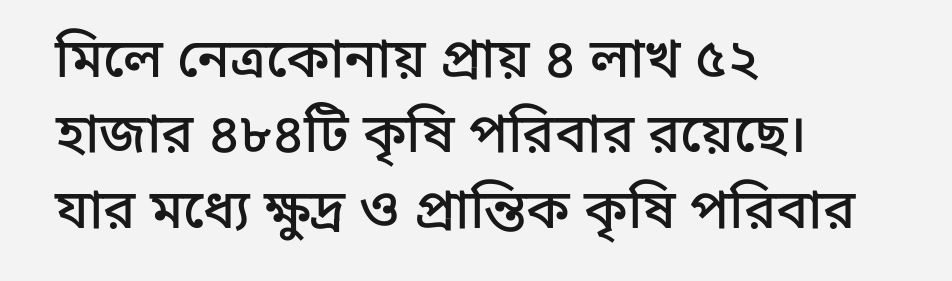মিলে নেত্রকোনায় প্রায় ৪ লাখ ৫২ হাজার ৪৮৪টি কৃষি পরিবার রয়েছে। যার মধ্যে ক্ষুদ্র ও প্রান্তিক কৃষি পরিবার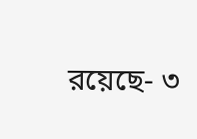রয়েছে- ৩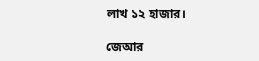লাখ ১২ হাজার।

জেআর